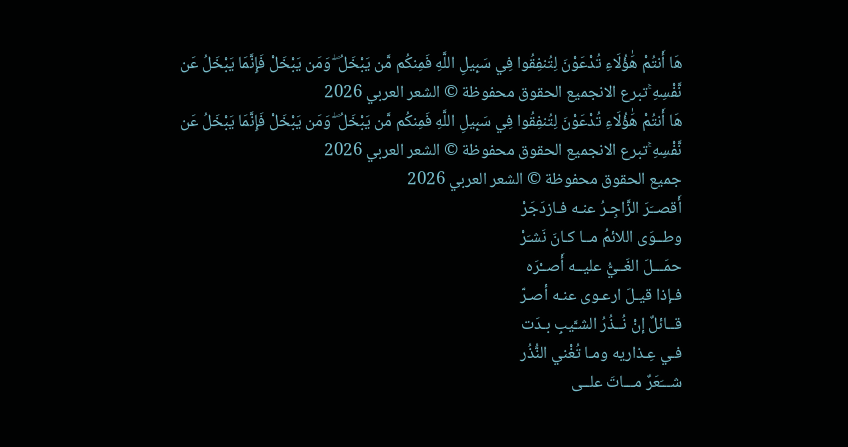هَا أَنتُمْ هَٰؤُلَاءِ تُدْعَوْنَ لِتُنفِقُوا فِي سَبِيلِ اللَّهِ فَمِنكُم مَّن يَبْخَلُ ۖ وَمَن يَبْخَلْ فَإِنَّمَا يَبْخَلُ عَن نَّفْسِهِ ۚتبرع الانجميع الحقوق محفوظة © الشعر العربي 2026
هَا أَنتُمْ هَٰؤُلَاءِ تُدْعَوْنَ لِتُنفِقُوا فِي سَبِيلِ اللَّهِ فَمِنكُم مَّن يَبْخَلُ ۖ وَمَن يَبْخَلْ فَإِنَّمَا يَبْخَلُ عَن نَّفْسِهِ ۚتبرع الانجميع الحقوق محفوظة © الشعر العربي 2026
جميع الحقوق محفوظة © الشعر العربي 2026
أَقصــَرَ الزَّاجِـرُ عنـه فـازدَجَرْ
وطــوَى اللائمُ مــا كـانَ نَشـَرْ
حمَـــلَ الغَــيُّ عليــه أَصــْرَه
فـإذا قيـلَ ارعـوى عنـه أصـرّ
قــائلٌ إنْ نُــذُرُ الشـَّيبِ بـدَت
فـي عِـذاريه ومـا تُغْني النُّذُر
شـــَعَرٌ مـــاتَ علــى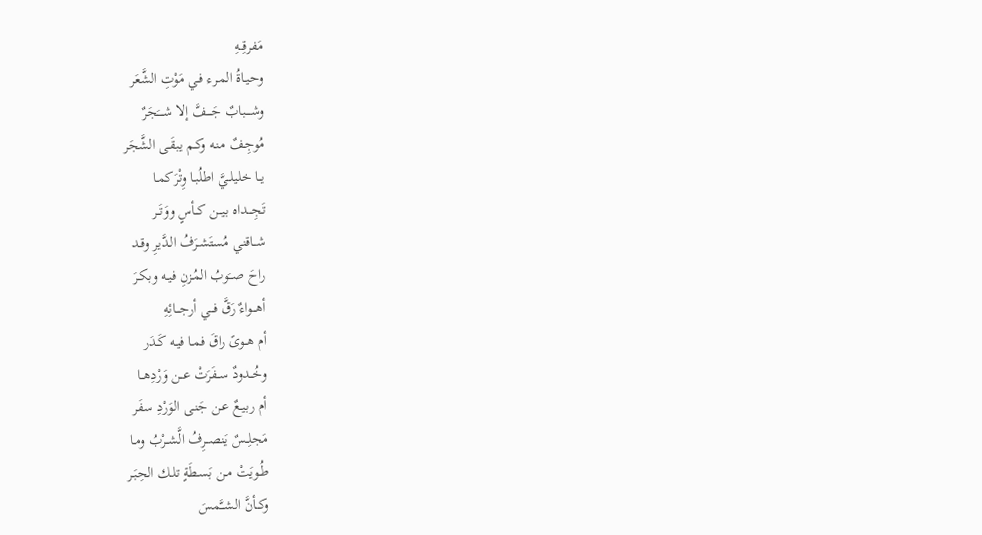مَفرقِــهِ
وحيـاةُ المـرء فـي مَوْتِ الشَّعَر
وشــــبابٌ جَــــفَّ إلا شــــَجَرٌ
مُوجِـفٌ منـه وكـم يبقَـى الشَّجَر
يــا خليلــيَّ اطلُبـا وِتْرَكمـا
تَجِـــداه بيــن كــأسٍ ووَتَــر
شــاقني مُستَشـرَفُ الـدَّيرِ وقـد
راحَ صــَوبُ المُـزنِ فيـه وبكـرَ
أهـــواءٌ رَقَّ فـــي أرجـــائِهِ
أم هــوىً راقَ فمـا فيـه كَـدَر
وخُــدودٌ ســفَرَتْ عــن وَرْدِهــا
أم ربيـعٌ عـن جَنـى الوَرْدِ سفَر
مَجلِــسٌ يَنصــرِفُ الَّشــرْبُ ومـا
طُـويَتْ مـن بَسـطَةٍ تلـك الحِبَـر
وكــأنَّ الشــَّمسَ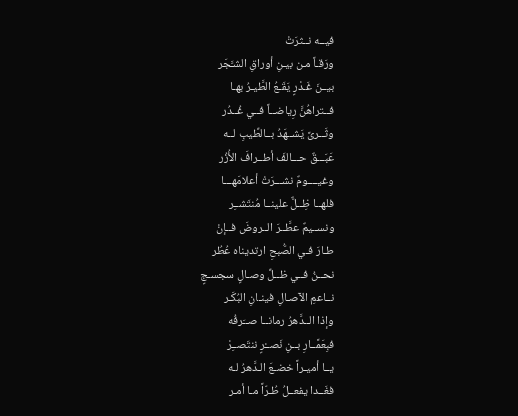فيــه نــثرَتْ
ورَقـاً مـن بيـنِ أوراقِ الشـَّجَر
بيــنَ غَـدْرٍ يَقَـعُ الطَّيـرُ بهـا
فــتراهُنَّ رِياضــاً فــي غُــدُر
وثَــرىً يَشــهَدُ بــالطِّيبِ لــه
عَبَـــقٌ حـــالفَ أطــرافَ الأُزُر
وغيــــومٌ نشـــرَتْ أعلامَهـــا
فلهــا ظِــلٌّ علينــا مُنتَشــِر
ونســيمٌ عطَّــرَ الــروضَ فــإنْ
طـارَ فـي الصُّبحِ ارتديناه عُطُر
نحــنُ فــي ظــلِّ وصـالٍ سجسـجٍ
نــاعمِ الآصـالِ فينـانِ البُكَـر
وإذا الــدَّهرُ رمانــا صــَرفُه
فبِعَمَّــارِ بــنِ نَصــْرٍ ننتَصــِرْ
يــا أميـراً خضـعَ الـدَّهرُ لـه
فغَــدا يفعــلُ طُـرّاً مـا أمـر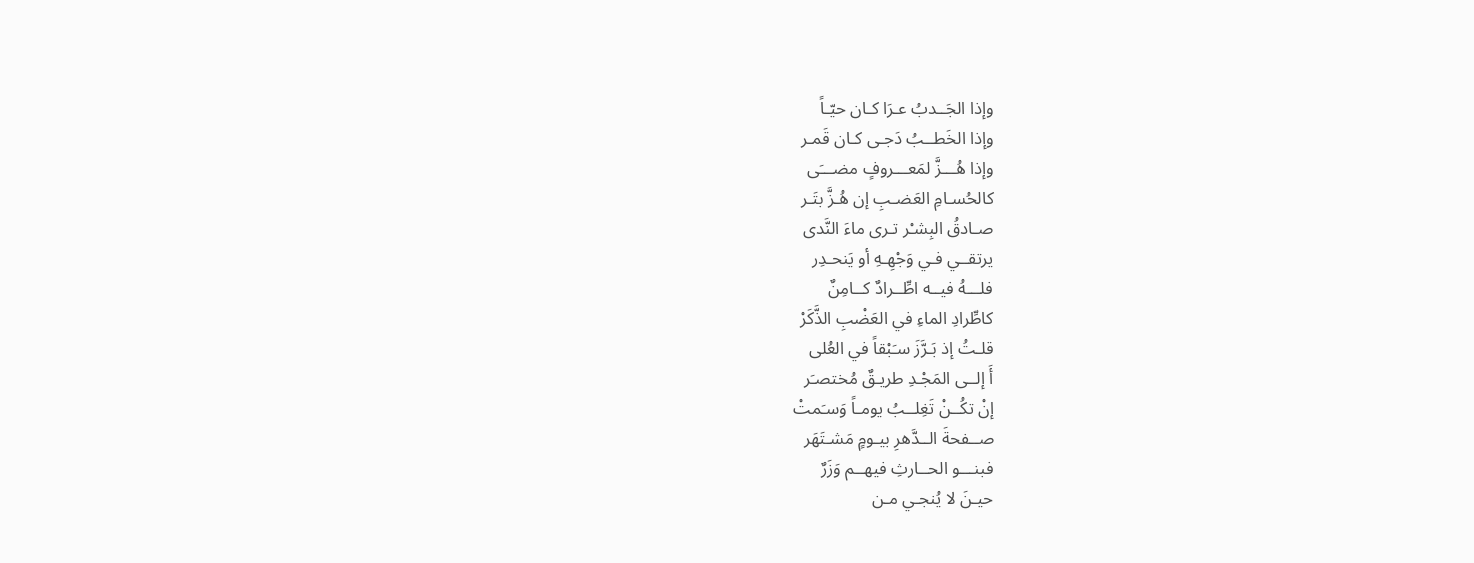وإذا الجَــدبُ عـرَا كـان حيّـاً
وإذا الخَطــبُ دَجـى كـان قَمـر
وإذا هُـــزَّ لمَعـــروفٍ مضـــَى
كالحُسـامِ العَضـبِ إن هُـزَّ بتَـر
صـادقُ البِشـْر تـرى ماءَ النَّدى
يرتقــي فـي وَجْهِـهِ أو يَنحـدِر
فلـــهُ فيــه اطِّــرادٌ كــامِنٌ
كاطِّرادِ الماءِ في العَضْبِ الذَّكَرْ
قلـتُ إذ بَـرَّزَ سـَبْقاً في العُلى
أَ إلــى المَجْـدِ طريـقٌ مُختصـَر
إنْ تكُــنْ تَغِلــبُ يومـاً وَسـَمتْ
صــفحةَ الــدَّهرِ بيـومٍ مَشـتَهَر
فبنـــو الحــارثِ فيهــم وَزَرٌ
حيـنَ لا يُنجـي مـن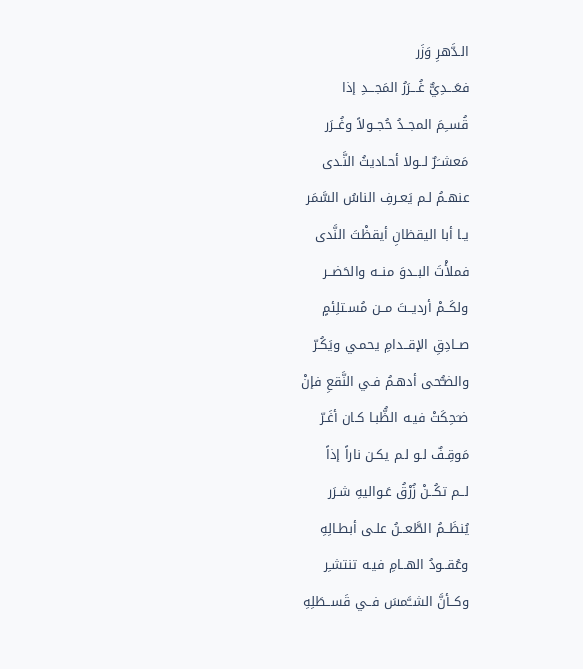الـدَّهرِ وَزَر
فعَـــدِيٌّ غُـــرَرُ المَجـــدِ إذا
قُســِمَ المجــدُ حُجــولاً وغُــرَر
مَعشــَرٌ لــولا أحـاديثُ النَّـدى
عنهـمُ لـم يَعـرفِ الناسُ السَّمَر
يـا أبا اليقظانِ أيقظْتَ النَّدى
فملأْتَ البــدوَ منــه والحَضــر
ولكَــمْ أرديــتَ مــن مُسـتلِئمٍ
صــادِقِ الإقــدامِ يحمـي ويَكُـرّ
والضـُّحى أدهـمُ فـي النَّقعِ فإنْ
ضـَحِكَتْ فيـه الظُّبـا كـان أغَـرّ
مَوقِـفٌ لـو لـم يكـن ناراً إذاً
لــم تكُــنْ زُرْقُ عَـواليهِ شـرَر
يُنظَــمُ الطَّعــنُ علـى أبطـالِهِ
وعُقــودُ الهــامِ فيـه تنتشـِر
وكــأنَّ الشــَّمسَ فــي قَســطَلِهِ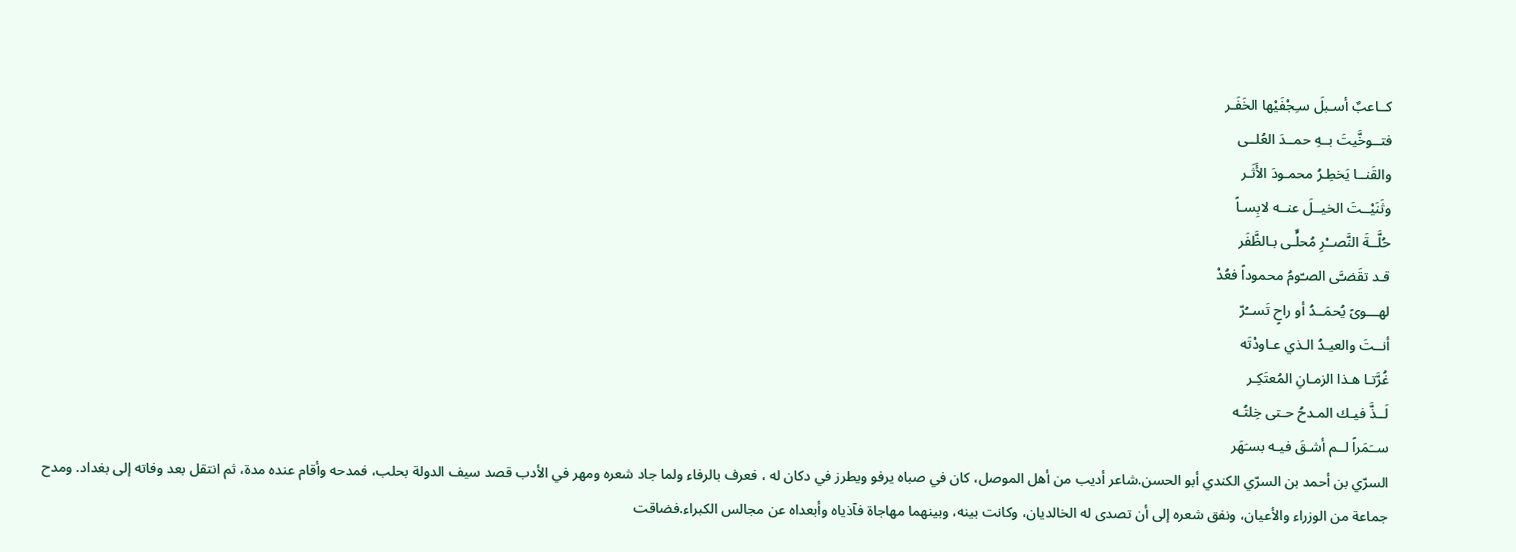كــاعبٌ أسـبلَ سـِجْفَيْها الخَفَـر
فتــوخَّيتَ بــهِ حمــدَ العُلــى
والقَنــا يَخطِـرُ محمـودَ الأَثَـر
وثَنَيْــتَ الخيــلَ عنــه لابِسـاً
حُلَّــةَ النَّصــْرِ مُحلٍّـى بـالظَّفَر
قـد تقَضـَّى الصـّومُ محموداً فعُدْ
لهـــوىً يُحمَــدُ أو راحٍ تَســُرّ
أنــتَ والعيـدُ الـذي عـاودْتَه
غُرَّتـا هـذا الزمـانِ المُعتَكِـر
لَــذَّ فيـك المـدحُ حـتى خِلتُـه
ســَمَراً لــم أشـقَ فيـه بسـَهَر
السرّي بن أحمد بن السرّي الكندي أبو الحسن.شاعر أديب من أهل الموصل، كان في صباه يرفو ويطرز في دكان له ، فعرف بالرفاء ولما جاد شعره ومهر في الأدب قصد سيف الدولة بحلب، فمدحه وأقام عنده مدة، ثم انتقل بعد وفاته إلى بغداد. ومدح جماعة من الوزراء والأعيان، ونفق شعره إلى أن تصدى له الخالديان، وكانت بينه، وبينهما مهاجاة فآذياه وأبعداه عن مجالس الكبراء.فضاقت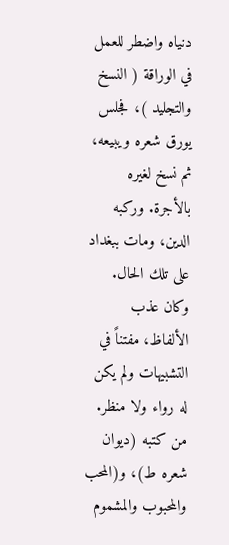دنياه واضطر للعمل في الوراقة ( النسخ والتجليد )، فجلس يورق شعره ويبيعه، ثم نسخ لغيره بالأجرة. وركبه الدين، ومات ببغداد على تلك الحال. وكان عذب الألفاظ، مفتناً في التشبيهات ولم يكن له رواء ولا منظر. من كتبه (ديوان شعره ط)، و(المحب والمحبوب والمشموم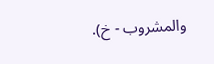والمشروب - خ).